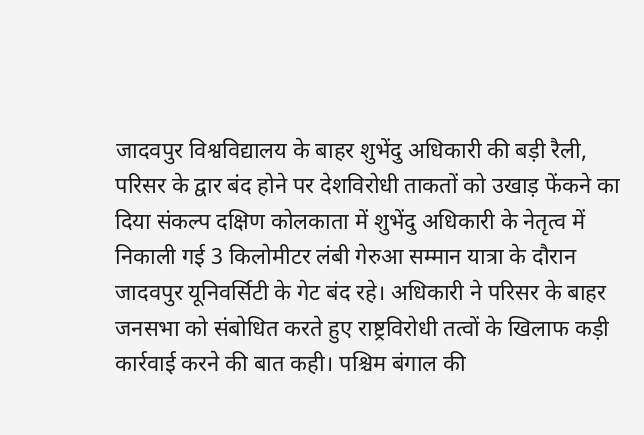जादवपुर विश्वविद्यालय के बाहर शुभेंदु अधिकारी की बड़ी रैली, परिसर के द्वार बंद होने पर देशविरोधी ताकतों को उखाड़ फेंकने का दिया संकल्प दक्षिण कोलकाता में शुभेंदु अधिकारी के नेतृत्व में निकाली गई 3 किलोमीटर लंबी गेरुआ सम्मान यात्रा के दौरान जादवपुर यूनिवर्सिटी के गेट बंद रहे। अधिकारी ने परिसर के बाहर जनसभा को संबोधित करते हुए राष्ट्रविरोधी तत्वों के खिलाफ कड़ी कार्रवाई करने की बात कही। पश्चिम बंगाल की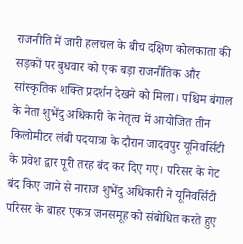राजनीति में जारी हलचल के बीच दक्षिण कोलकाता की सड़कों पर बुधवार को एक बड़ा राजनीतिक और सांस्कृतिक शक्ति प्रदर्शन देखने को मिला। पश्चिम बंगाल के नेता शुभेंदु अधिकारी के नेतृत्व में आयोजित तीन किलोमीटर लंबी पदयात्रा के दौरान जादवपुर यूनिवर्सिटी के प्रवेश द्वार पूरी तरह बंद कर दिए गए। परिसर के गेट बंद किए जाने से नाराज शुभेंदु अधिकारी ने यूनिवर्सिटी परिसर के बाहर एकत्र जनसमूह को संबोधित करते हुए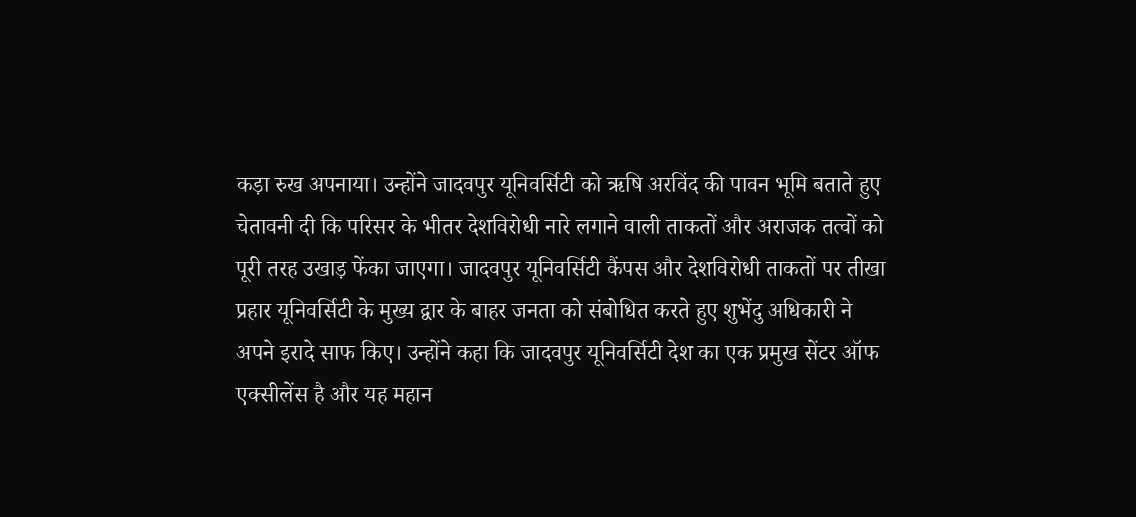कड़ा रुख अपनाया। उन्होंने जादवपुर यूनिवर्सिटी को ऋषि अरविंद की पावन भूमि बताते हुए चेतावनी दी कि परिसर के भीतर देशविरोधी नारे लगाने वाली ताकतों और अराजक तत्वों को पूरी तरह उखाड़ फेंका जाएगा। जादवपुर यूनिवर्सिटी कैंपस और देशविरोधी ताकतों पर तीखा प्रहार यूनिवर्सिटी के मुख्य द्वार के बाहर जनता को संबोधित करते हुए शुभेंदु अधिकारी ने अपने इरादे साफ किए। उन्होंने कहा कि जादवपुर यूनिवर्सिटी देश का एक प्रमुख सेंटर ऑफ एक्सीलेंस है और यह महान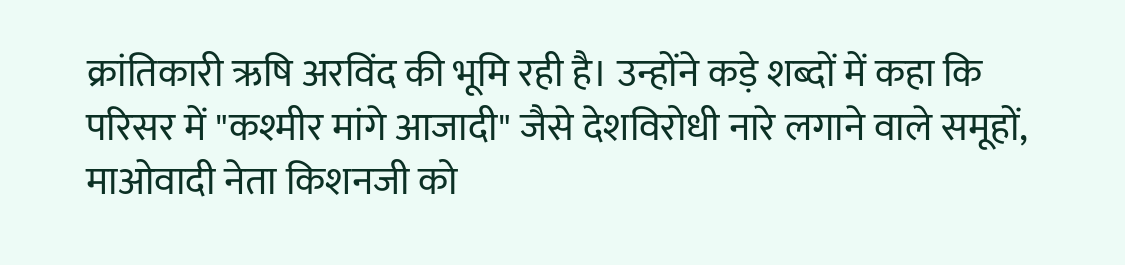क्रांतिकारी ऋषि अरविंद की भूमि रही है। उन्होंने कड़े शब्दों में कहा कि परिसर में "कश्मीर मांगे आजादी" जैसे देशविरोधी नारे लगाने वाले समूहों, माओवादी नेता किशनजी को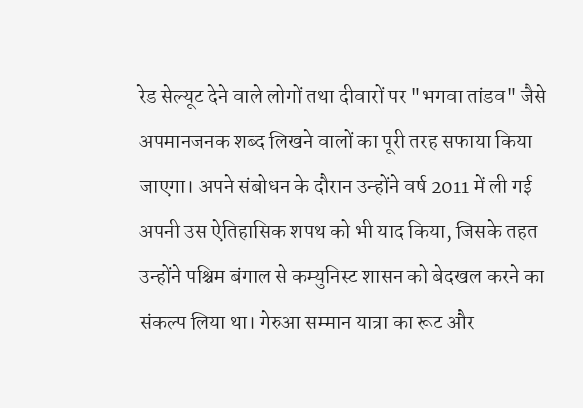रेड सेल्यूट देने वाले लोगों तथा दीवारों पर "भगवा तांडव" जैसे अपमानजनक शब्द लिखने वालों का पूरी तरह सफाया किया जाएगा। अपने संबोधन के दौरान उन्होंने वर्ष 2011 में ली गई अपनी उस ऐतिहासिक शपथ को भी याद किया, जिसके तहत उन्होंने पश्चिम बंगाल से कम्युनिस्ट शासन को बेदखल करने का संकल्प लिया था। गेरुआ सम्मान यात्रा का रूट और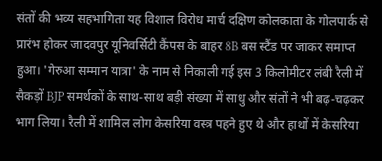संतों की भव्य सहभागिता यह विशाल विरोध मार्च दक्षिण कोलकाता के गोलपार्क से प्रारंभ होकर जादवपुर यूनिवर्सिटी कैंपस के बाहर 8B बस स्टैंड पर जाकर समाप्त हुआ। 'गेरुआ सम्मान यात्रा' के नाम से निकाली गई इस 3 किलोमीटर लंबी रैली में सैकड़ों BJP समर्थकों के साथ-साथ बड़ी संख्या में साधु और संतों ने भी बढ़-चढ़कर भाग लिया। रैली में शामिल लोग केसरिया वस्त्र पहने हुए थे और हाथों में केसरिया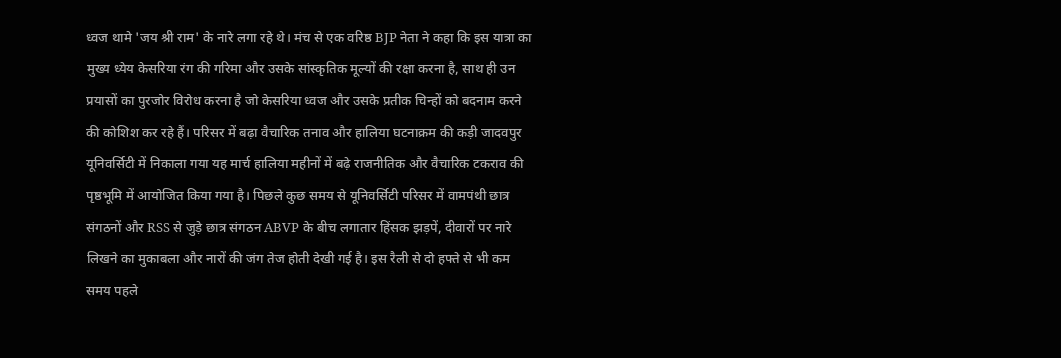ध्वज थामे 'जय श्री राम' के नारे लगा रहे थे। मंच से एक वरिष्ठ BJP नेता ने कहा कि इस यात्रा का मुख्य ध्येय केसरिया रंग की गरिमा और उसके सांस्कृतिक मूल्यों की रक्षा करना है, साथ ही उन प्रयासों का पुरजोर विरोध करना है जो केसरिया ध्वज और उसके प्रतीक चिन्हों को बदनाम करने की कोशिश कर रहे हैं। परिसर में बढ़ा वैचारिक तनाव और हालिया घटनाक्रम की कड़ी जादवपुर यूनिवर्सिटी में निकाला गया यह मार्च हालिया महीनों में बढ़े राजनीतिक और वैचारिक टकराव की पृष्ठभूमि में आयोजित किया गया है। पिछले कुछ समय से यूनिवर्सिटी परिसर में वामपंथी छात्र संगठनों और RSS से जुड़े छात्र संगठन ABVP के बीच लगातार हिंसक झड़पें, दीवारों पर नारे लिखने का मुकाबला और नारों की जंग तेज होती देखी गई है। इस रैली से दो हफ्ते से भी कम समय पहले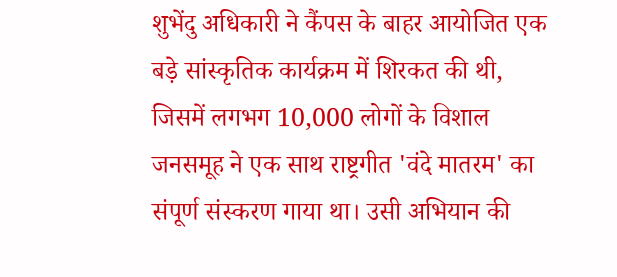शुभेंदु अधिकारी ने कैंपस के बाहर आयोजित एक बड़े सांस्कृतिक कार्यक्रम में शिरकत की थी, जिसमें लगभग 10,000 लोगों के विशाल जनसमूह ने एक साथ राष्ट्रगीत 'वंदे मातरम' का संपूर्ण संस्करण गाया था। उसी अभियान की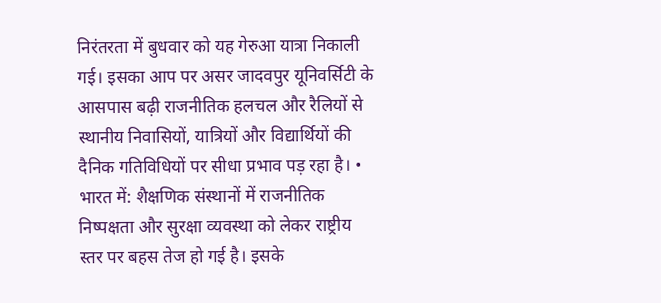निरंतरता में बुधवार को यह गेरुआ यात्रा निकाली गई। इसका आप पर असर जादवपुर यूनिवर्सिटी के आसपास बढ़ी राजनीतिक हलचल और रैलियों से स्थानीय निवासियों, यात्रियों और विद्यार्थियों की दैनिक गतिविधियों पर सीधा प्रभाव पड़ रहा है। • भारत में: शैक्षणिक संस्थानों में राजनीतिक निष्पक्षता और सुरक्षा व्यवस्था को लेकर राष्ट्रीय स्तर पर बहस तेज हो गई है। इसके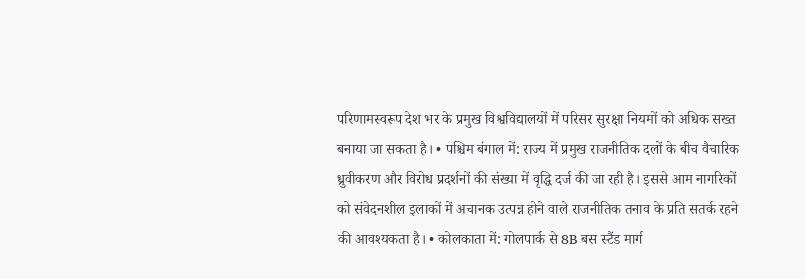परिणामस्वरूप देश भर के प्रमुख विश्वविद्यालयों में परिसर सुरक्षा नियमों को अधिक सख्त बनाया जा सकता है। • पश्चिम बंगाल में: राज्य में प्रमुख राजनीतिक दलों के बीच वैचारिक ध्रुवीकरण और विरोध प्रदर्शनों की संख्या में वृद्धि दर्ज की जा रही है। इससे आम नागरिकों को संवेदनशील इलाकों में अचानक उत्पन्न होने वाले राजनीतिक तनाव के प्रति सतर्क रहने की आवश्यकता है। • कोलकाता में: गोलपार्क से 8B बस स्टैंड मार्ग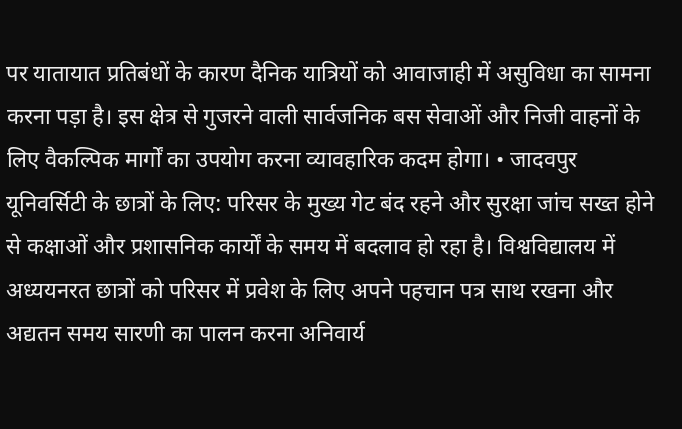पर यातायात प्रतिबंधों के कारण दैनिक यात्रियों को आवाजाही में असुविधा का सामना करना पड़ा है। इस क्षेत्र से गुजरने वाली सार्वजनिक बस सेवाओं और निजी वाहनों के लिए वैकल्पिक मार्गों का उपयोग करना व्यावहारिक कदम होगा। • जादवपुर यूनिवर्सिटी के छात्रों के लिए: परिसर के मुख्य गेट बंद रहने और सुरक्षा जांच सख्त होने से कक्षाओं और प्रशासनिक कार्यों के समय में बदलाव हो रहा है। विश्वविद्यालय में अध्ययनरत छात्रों को परिसर में प्रवेश के लिए अपने पहचान पत्र साथ रखना और अद्यतन समय सारणी का पालन करना अनिवार्य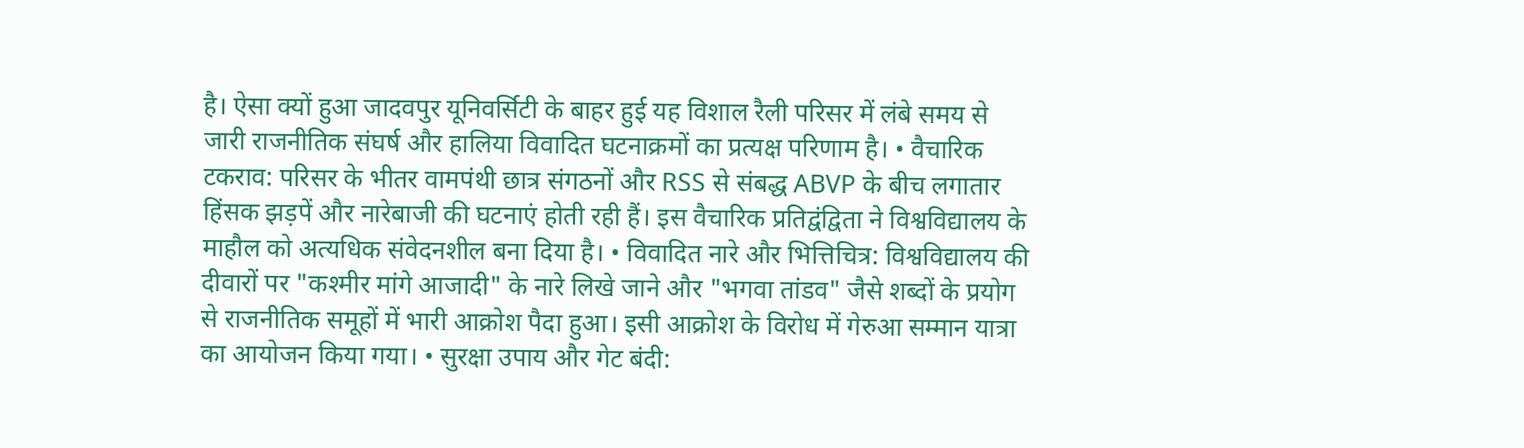है। ऐसा क्यों हुआ जादवपुर यूनिवर्सिटी के बाहर हुई यह विशाल रैली परिसर में लंबे समय से जारी राजनीतिक संघर्ष और हालिया विवादित घटनाक्रमों का प्रत्यक्ष परिणाम है। • वैचारिक टकराव: परिसर के भीतर वामपंथी छात्र संगठनों और RSS से संबद्ध ABVP के बीच लगातार हिंसक झड़पें और नारेबाजी की घटनाएं होती रही हैं। इस वैचारिक प्रतिद्वंद्विता ने विश्वविद्यालय के माहौल को अत्यधिक संवेदनशील बना दिया है। • विवादित नारे और भित्तिचित्र: विश्वविद्यालय की दीवारों पर "कश्मीर मांगे आजादी" के नारे लिखे जाने और "भगवा तांडव" जैसे शब्दों के प्रयोग से राजनीतिक समूहों में भारी आक्रोश पैदा हुआ। इसी आक्रोश के विरोध में गेरुआ सम्मान यात्रा का आयोजन किया गया। • सुरक्षा उपाय और गेट बंदी: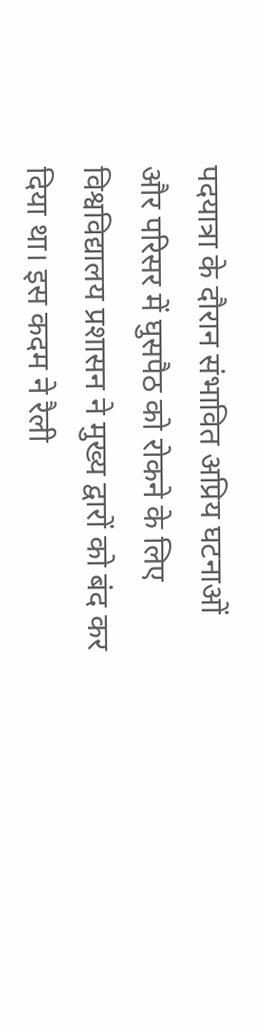पदयात्रा के दौरान संभावित अप्रिय घटनाओं और परिसर में घुसपैठ को रोकने के लिए विश्वविद्यालय प्रशासन ने मुख्य द्वारों को बंद कर दिया था। इस कदम ने रैली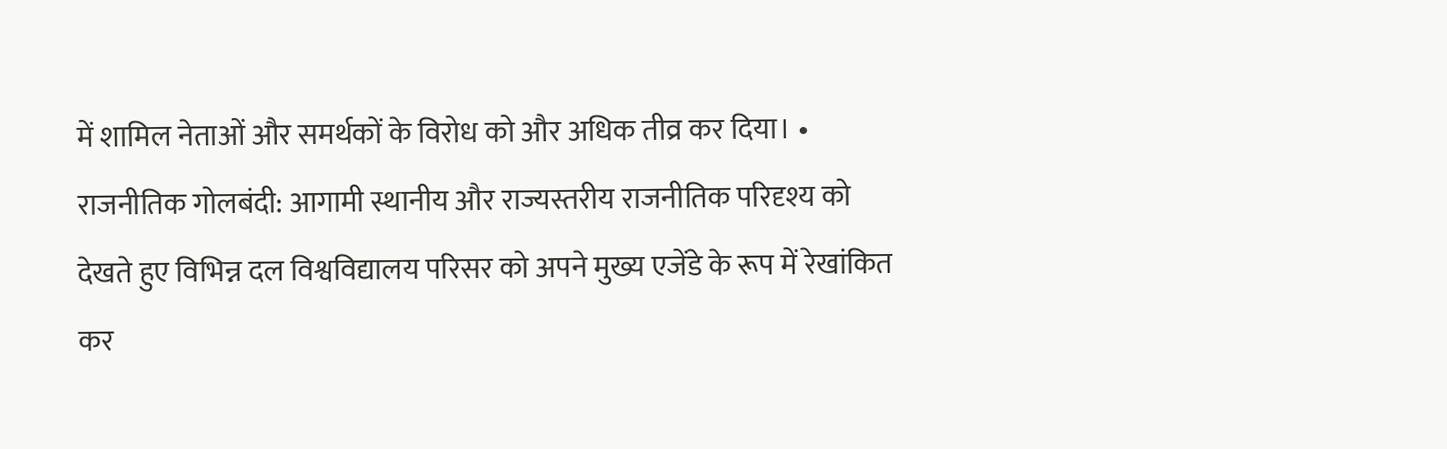में शामिल नेताओं और समर्थकों के विरोध को और अधिक तीव्र कर दिया। • राजनीतिक गोलबंदी: आगामी स्थानीय और राज्यस्तरीय राजनीतिक परिदृश्य को देखते हुए विभिन्न दल विश्वविद्यालय परिसर को अपने मुख्य एजेंडे के रूप में रेखांकित कर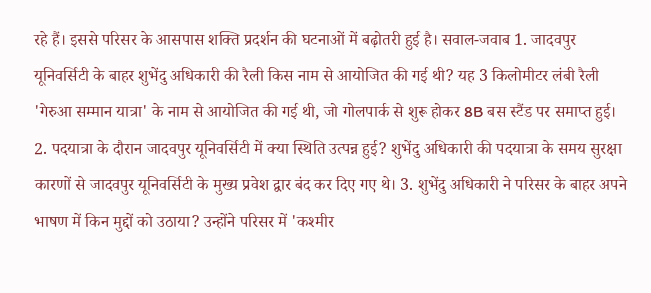रहे हैं। इससे परिसर के आसपास शक्ति प्रदर्शन की घटनाओं में बढ़ोतरी हुई है। सवाल-जवाब 1. जादवपुर यूनिवर्सिटी के बाहर शुभेंदु अधिकारी की रैली किस नाम से आयोजित की गई थी? यह 3 किलोमीटर लंबी रैली 'गेरुआ सम्मान यात्रा' के नाम से आयोजित की गई थी, जो गोलपार्क से शुरू होकर 8B बस स्टैंड पर समाप्त हुई। 2. पदयात्रा के दौरान जादवपुर यूनिवर्सिटी में क्या स्थिति उत्पन्न हुई? शुभेंदु अधिकारी की पदयात्रा के समय सुरक्षा कारणों से जादवपुर यूनिवर्सिटी के मुख्य प्रवेश द्वार बंद कर दिए गए थे। 3. शुभेंदु अधिकारी ने परिसर के बाहर अपने भाषण में किन मुद्दों को उठाया? उन्होंने परिसर में 'कश्मीर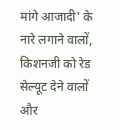मांगे आजादी' के नारे लगाने वालों, किशनजी को रेड सेल्यूट देने वालों और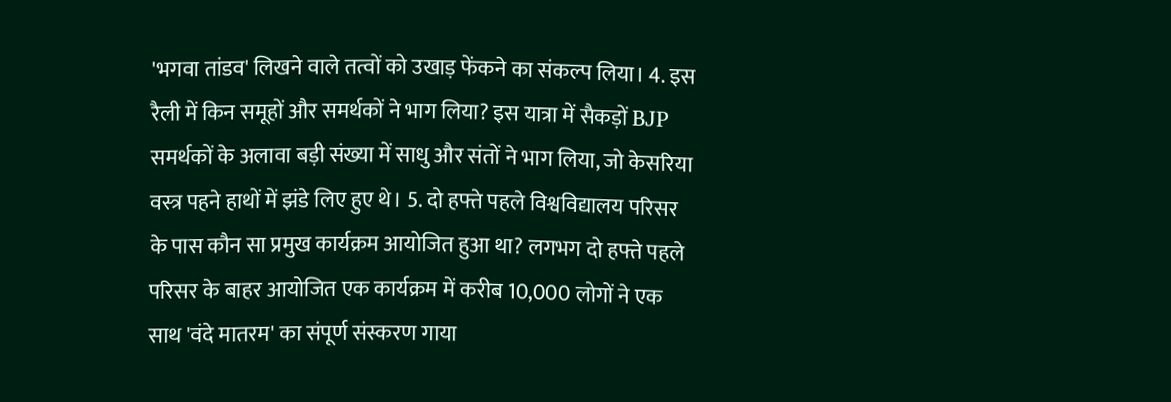'भगवा तांडव' लिखने वाले तत्वों को उखाड़ फेंकने का संकल्प लिया। 4. इस रैली में किन समूहों और समर्थकों ने भाग लिया? इस यात्रा में सैकड़ों BJP समर्थकों के अलावा बड़ी संख्या में साधु और संतों ने भाग लिया, जो केसरिया वस्त्र पहने हाथों में झंडे लिए हुए थे। 5. दो हफ्ते पहले विश्वविद्यालय परिसर के पास कौन सा प्रमुख कार्यक्रम आयोजित हुआ था? लगभग दो हफ्ते पहले परिसर के बाहर आयोजित एक कार्यक्रम में करीब 10,000 लोगों ने एक साथ 'वंदे मातरम' का संपूर्ण संस्करण गाया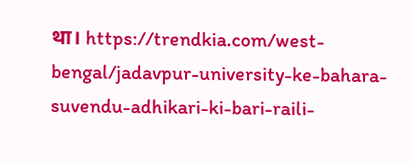था। https://trendkia.com/west-bengal/jadavpur-university-ke-bahara-suvendu-adhikari-ki-bari-raili-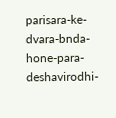parisara-ke-dvara-bnda-hone-para-deshavirodhi-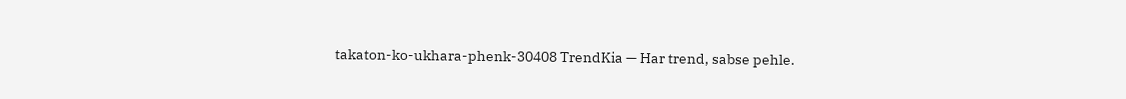takaton-ko-ukhara-phenk-30408 TrendKia — Har trend, sabse pehle.